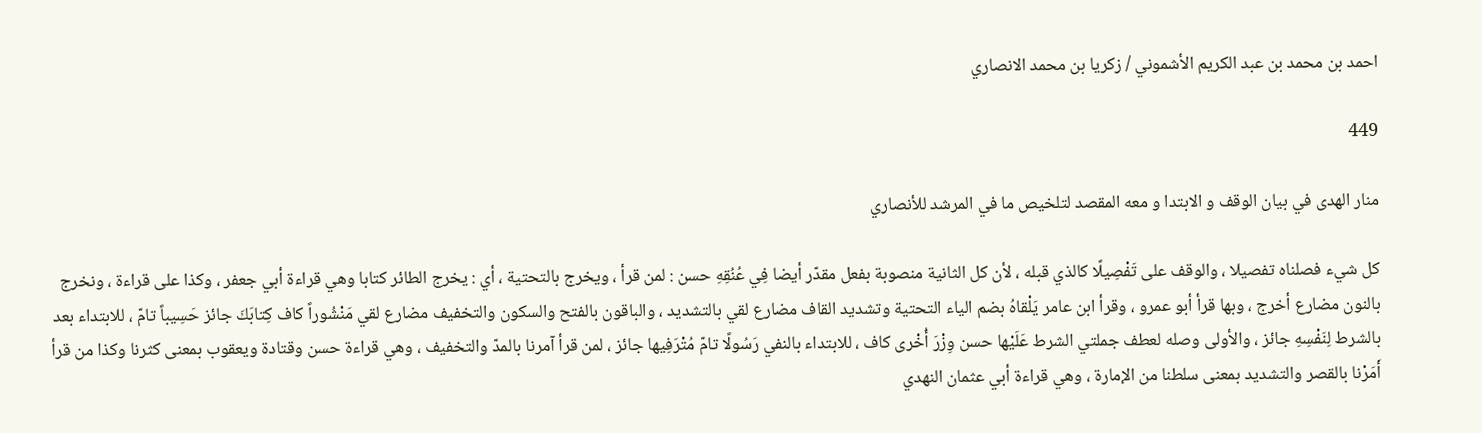احمد بن محمد بن عبد الكريم الأشموني / زكريا بن محمد الانصاري

449

منار الهدى في بيان الوقف و الابتدا و معه المقصد لتلخيص ما في المرشد للأنصاري

كل شيء فصلناه تفصيلا ، والوقف على تَفْصِيلًا كالذي قبله ، لأن كل الثانية منصوبة بفعل مقدّر أيضا فِي عُنُقِهِ حسن : لمن قرأ ، ويخرج بالتحتية ، أي : يخرج الطائر كتابا وهي قراءة أبي جعفر ، وكذا على قراءة ، ونخرج بالنون مضارع أخرج ، وبها قرأ أبو عمرو ، وقرأ ابن عامر يَلْقاهُ بضم الياء التحتية وتشديد القاف مضارع لقي بالتشديد ، والباقون بالفتح والسكون والتخفيف مضارع لقي مَنْشُوراً كاف كِتابَكَ جائز حَسِيباً تامّ ، للابتداء بعد بالشرط لِنَفْسِهِ جائز ، والأولى وصله لعطف جملتي الشرط عَلَيْها حسن وِزْرَ أُخْرى كاف ، للابتداء بالنفي رَسُولًا تامّ مُتْرَفِيها جائز ، لمن قرأ آمرنا بالمدّ والتخفيف ، وهي قراءة حسن وقتادة ويعقوب بمعنى كثرنا وكذا من قرأ أَمَرْنا بالقصر والتشديد بمعنى سلطنا من الإمارة ، وهي قراءة أبي عثمان النهدي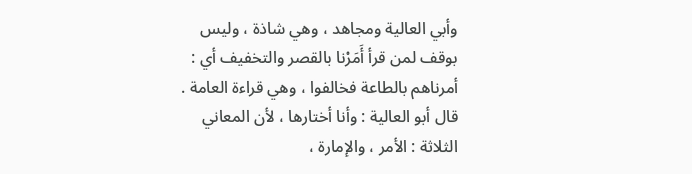وأبي العالية ومجاهد ، وهي شاذة ، وليس بوقف لمن قرأ أَمَرْنا بالقصر والتخفيف أي : أمرناهم بالطاعة فخالفوا ، وهي قراءة العامة . قال أبو العالية : وأنا أختارها ، لأن المعاني الثلاثة : الأمر ، والإمارة ،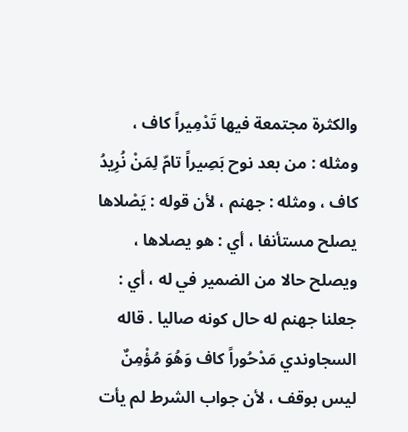والكثرة مجتمعة فيها تَدْمِيراً كاف ، ومثله : من بعد نوح بَصِيراً تامّ لِمَنْ نُرِيدُ كاف ، ومثله : جهنم ، لأن قوله : يَصْلاها يصلح مستأنفا ، أي : هو يصلاها ، ويصلح حالا من الضمير في له ، أي : جعلنا جهنم له حال كونه صاليا . قاله السجاوندي مَدْحُوراً كاف وَهُوَ مُؤْمِنٌ ليس بوقف ، لأن جواب الشرط لم يأت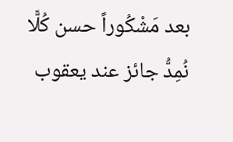بعد مَشْكُوراً حسن كُلًّا نُمِدُّ جائز عند يعقوب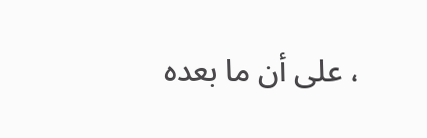، على أن ما بعده